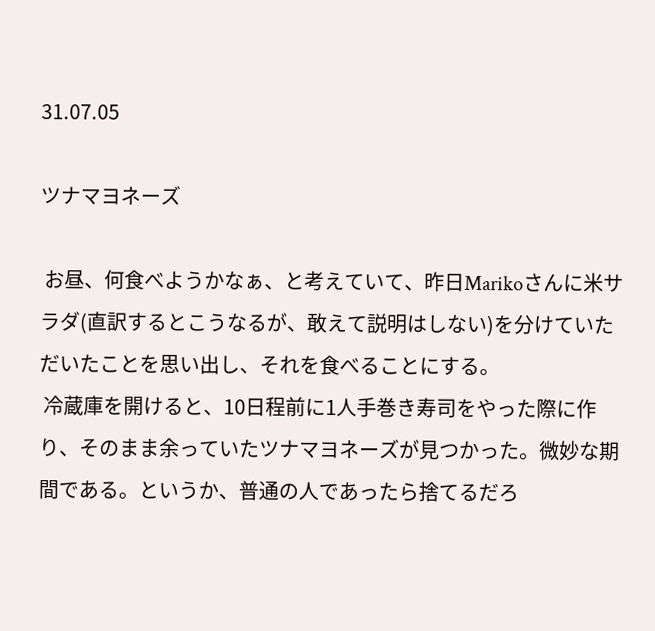31.07.05

ツナマヨネーズ

 お昼、何食べようかなぁ、と考えていて、昨日Marikoさんに米サラダ(直訳するとこうなるが、敢えて説明はしない)を分けていただいたことを思い出し、それを食べることにする。
 冷蔵庫を開けると、10日程前に1人手巻き寿司をやった際に作り、そのまま余っていたツナマヨネーズが見つかった。微妙な期間である。というか、普通の人であったら捨てるだろ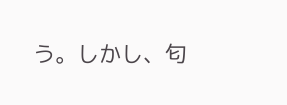う。しかし、匂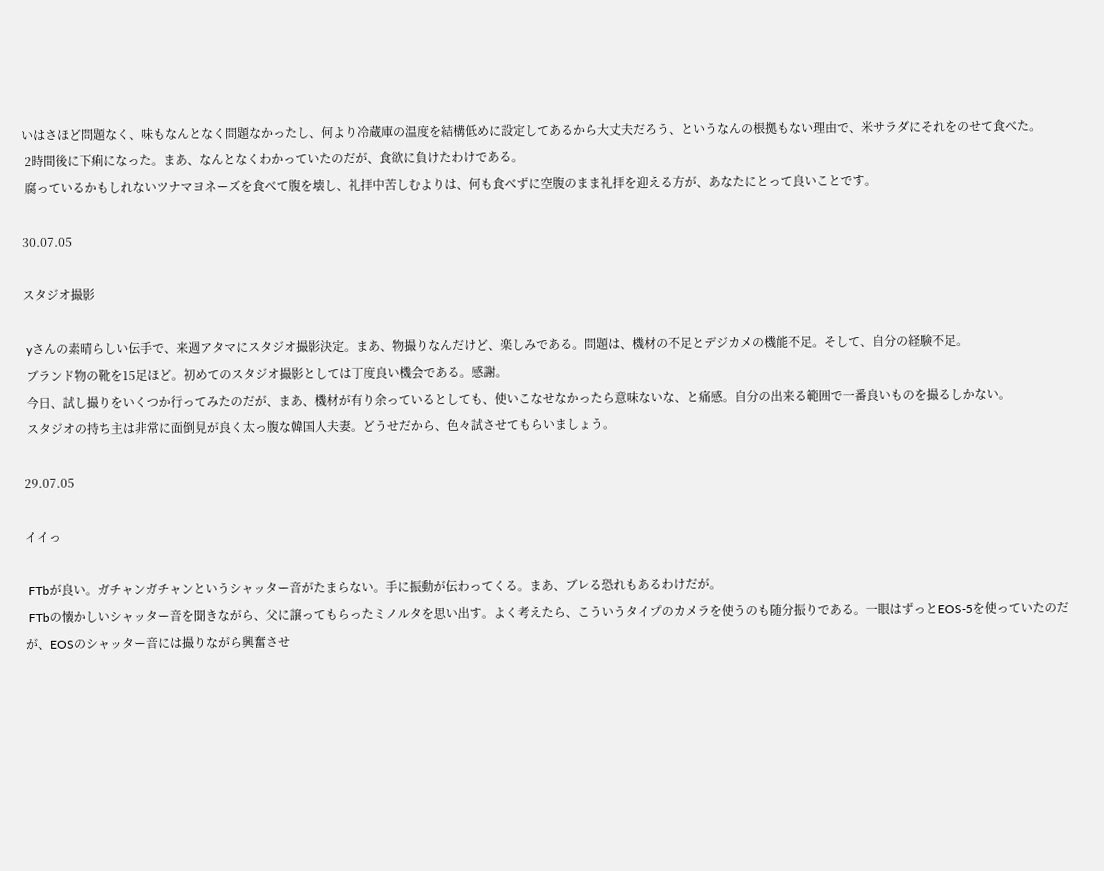いはさほど問題なく、味もなんとなく問題なかったし、何より冷蔵庫の温度を結構低めに設定してあるから大丈夫だろう、というなんの根拠もない理由で、米サラダにそれをのせて食べた。
 2時間後に下痢になった。まあ、なんとなくわかっていたのだが、食欲に負けたわけである。
 腐っているかもしれないツナマヨネーズを食べて腹を壊し、礼拝中苦しむよりは、何も食べずに空腹のまま礼拝を迎える方が、あなたにとって良いことです。

30.07.05

スタジオ撮影

 yさんの素晴らしい伝手で、来週アタマにスタジオ撮影決定。まあ、物撮りなんだけど、楽しみである。問題は、機材の不足とデジカメの機能不足。そして、自分の経験不足。
 ブランド物の靴を15足ほど。初めてのスタジオ撮影としては丁度良い機会である。感謝。
 今日、試し撮りをいくつか行ってみたのだが、まあ、機材が有り余っているとしても、使いこなせなかったら意味ないな、と痛感。自分の出来る範囲で一番良いものを撮るしかない。
 スタジオの持ち主は非常に面倒見が良く太っ腹な韓国人夫妻。どうせだから、色々試させてもらいましょう。

29.07.05

イイっ

 FTbが良い。ガチャンガチャンというシャッター音がたまらない。手に振動が伝わってくる。まあ、ブレる恐れもあるわけだが。
 FTbの懐かしいシャッター音を聞きながら、父に譲ってもらったミノルタを思い出す。よく考えたら、こういうタイプのカメラを使うのも随分振りである。一眼はずっとEOS-5を使っていたのだが、EOSのシャッター音には撮りながら興奮させ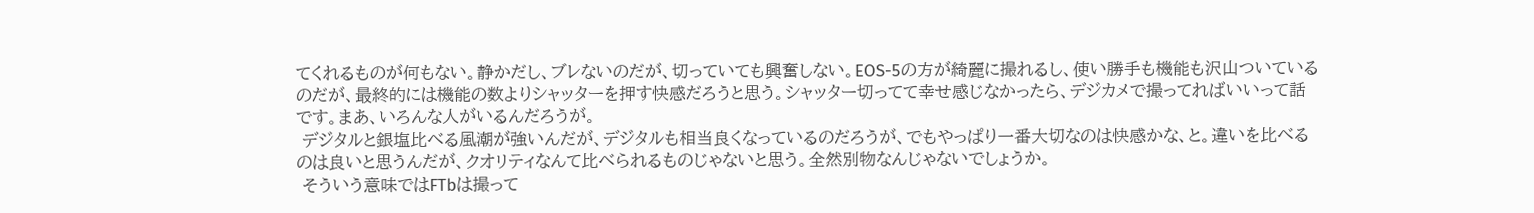てくれるものが何もない。静かだし、ブレないのだが、切っていても興奮しない。EOS-5の方が綺麗に撮れるし、使い勝手も機能も沢山ついているのだが、最終的には機能の数よりシャッターを押す快感だろうと思う。シャッター切ってて幸せ感じなかったら、デジカメで撮ってればいいって話です。まあ、いろんな人がいるんだろうが。
 デジタルと銀塩比べる風潮が強いんだが、デジタルも相当良くなっているのだろうが、でもやっぱり一番大切なのは快感かな、と。違いを比べるのは良いと思うんだが、クオリティなんて比べられるものじゃないと思う。全然別物なんじゃないでしょうか。
 そういう意味ではFTbは撮って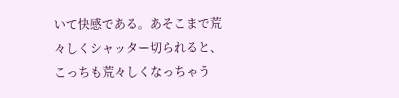いて快感である。あそこまで荒々しくシャッター切られると、こっちも荒々しくなっちゃう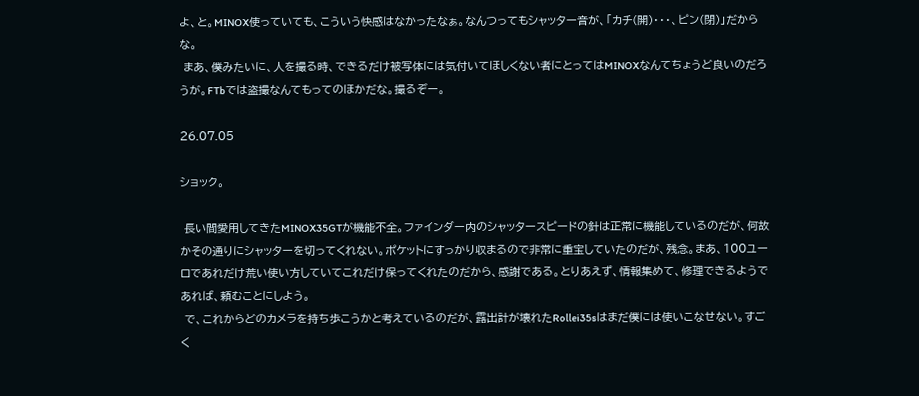よ、と。MINOX使っていても、こういう快感はなかったなぁ。なんつってもシャッター音が、「カチ(開)・・・、ピン(閉)」だからな。
 まあ、僕みたいに、人を撮る時、できるだけ被写体には気付いてほしくない者にとってはMINOXなんてちょうど良いのだろうが。FTbでは盗撮なんてもってのほかだな。撮るぞー。

26.07.05

ショック。

 長い間愛用してきたMINOX35GTが機能不全。ファインダー内のシャッタースピードの針は正常に機能しているのだが、何故かその通りにシャッターを切ってくれない。ポケットにすっかり収まるので非常に重宝していたのだが、残念。まあ、100ユーロであれだけ荒い使い方していてこれだけ保ってくれたのだから、感謝である。とりあえず、情報集めて、修理できるようであれば、頼むことにしよう。
 で、これからどのカメラを持ち歩こうかと考えているのだが、露出計が壊れたRollei35sはまだ僕には使いこなせない。すごく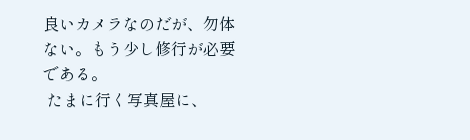良いカメラなのだが、勿体ない。もう少し修行が必要である。
 たまに行く写真屋に、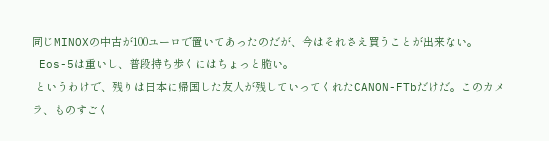同じMINOXの中古が100ユーロで置いてあったのだが、今はそれさえ買うことが出来ない。
 Eos-5は重いし、普段持ち歩くにはちょっと脆い。
 というわけで、残りは日本に帰国した友人が残していってくれたCANON-FTbだけだ。このカメラ、ものすごく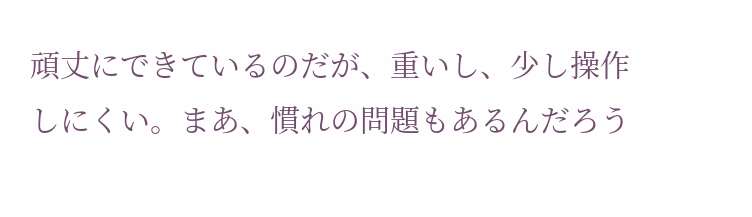頑丈にできているのだが、重いし、少し操作しにくい。まあ、慣れの問題もあるんだろう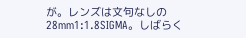が。レンズは文句なしの28mm1:1.8SIGMA。しばらく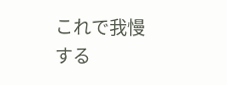これで我慢する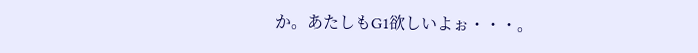か。あたしもG1欲しいよぉ・・・。